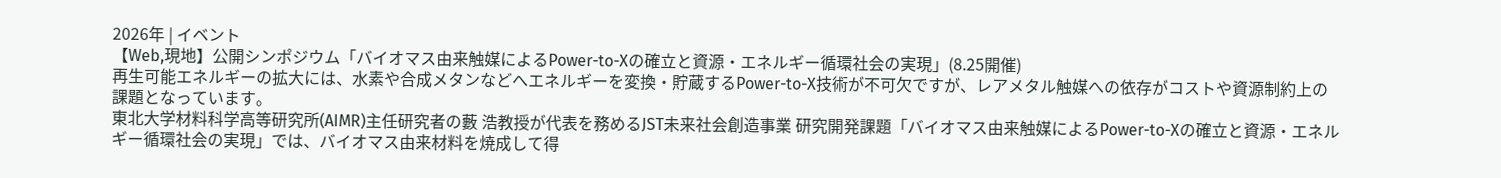2026年 | イベント
【Web,現地】公開シンポジウム「バイオマス由来触媒によるPower-to-Xの確立と資源・エネルギー循環社会の実現」(8.25開催)
再生可能エネルギーの拡大には、水素や合成メタンなどへエネルギーを変換・貯蔵するPower-to-X技術が不可欠ですが、レアメタル触媒への依存がコストや資源制約上の課題となっています。
東北大学材料科学高等研究所(AIMR)主任研究者の藪 浩教授が代表を務めるJST未来社会創造事業 研究開発課題「バイオマス由来触媒によるPower-to-Xの確立と資源・エネルギー循環社会の実現」では、バイオマス由来材料を焼成して得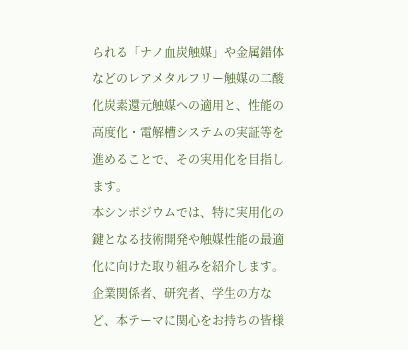られる「ナノ血炭触媒」や金属錯体などのレアメタルフリー触媒の二酸化炭素還元触媒への適用と、性能の高度化・電解槽システムの実証等を進めることで、その実用化を目指します。
本シンポジウムでは、特に実用化の鍵となる技術開発や触媒性能の最適化に向けた取り組みを紹介します。企業関係者、研究者、学生の方など、本テーマに関心をお持ちの皆様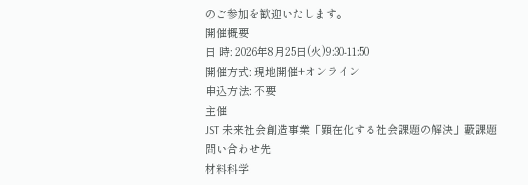のご参加を歓迎いたします。
開催概要
日 時: 2026年8月25日(火)9:30-11:50
開催方式: 現地開催+オンライン
申込方法: 不要
主催
JST 未来社会創造事業「顕在化する社会課題の解決」藪課題
問い合わせ先
材料科学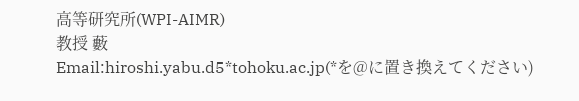高等研究所(WPI-AIMR)
教授 藪
Email:hiroshi.yabu.d5*tohoku.ac.jp(*を@に置き換えてください)